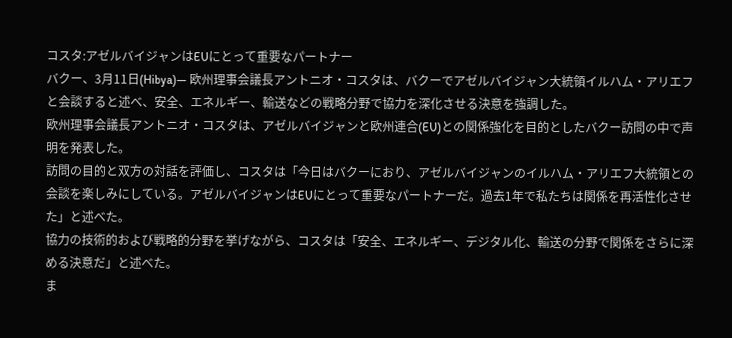コスタ:アゼルバイジャンはEUにとって重要なパートナー
バクー、3月11日(Hibya)— 欧州理事会議長アントニオ・コスタは、バクーでアゼルバイジャン大統領イルハム・アリエフと会談すると述べ、安全、エネルギー、輸送などの戦略分野で協力を深化させる決意を強調した。
欧州理事会議長アントニオ・コスタは、アゼルバイジャンと欧州連合(EU)との関係強化を目的としたバクー訪問の中で声明を発表した。
訪問の目的と双方の対話を評価し、コスタは「今日はバクーにおり、アゼルバイジャンのイルハム・アリエフ大統領との会談を楽しみにしている。アゼルバイジャンはEUにとって重要なパートナーだ。過去1年で私たちは関係を再活性化させた」と述べた。
協力の技術的および戦略的分野を挙げながら、コスタは「安全、エネルギー、デジタル化、輸送の分野で関係をさらに深める決意だ」と述べた。
ま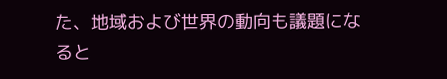た、地域および世界の動向も議題になると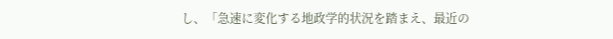し、「急速に変化する地政学的状況を踏まえ、最近の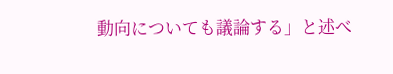動向についても議論する」と述べ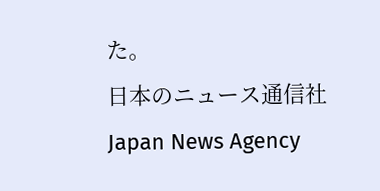た。
日本のニュース通信社 Japan News Agency